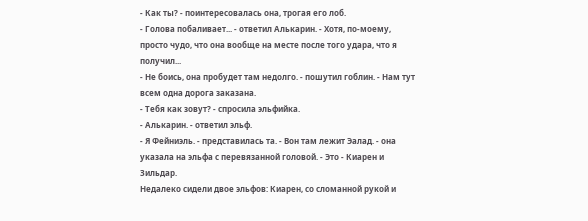- Как ты? - поинтересовалась она, трогая его лоб.
- Голова побаливает... - ответил Алькарин. - Хотя, по-моему, просто чудо, что она вообще на месте после того удара, что я получил...
- Не боись, она пробудет там недолго. - пошутил гоблин. - Нам тут всем одна дорога заказана.
- Тебя как зовут? - спросила эльфийка.
- Алькарин. - ответил эльф.
- Я Фейниэль. - представилась та. - Вон там лежит Эалад. - она указала на эльфа с перевязанной головой. - Это - Киарен и Зильдар.
Недалеко сидели двое эльфов: Киарен, со сломанной рукой и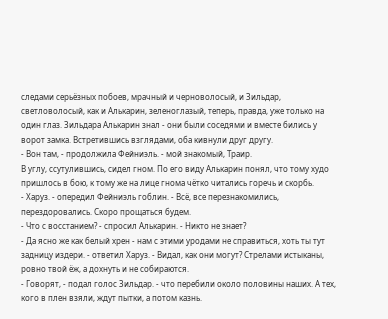следами серьёзных побоев, мрачный и черноволосый, и Зильдар, светловолосый, как и Алькарин, зеленоглазый, теперь, правда, уже только на один глаз. Зильдара Алькарин знал - они были соседями и вместе бились у ворот замка. Встретившись взглядами, оба кивнули друг другу.
- Вон там, - продолжила Фейниэль. - мой знакомый, Траир.
В углу, ссутулившись, сидел гном. По его виду Алькарин понял, что тому худо пришлось в бою, к тому же на лице гнома чётко читались горечь и скорбь.
- Харуз. - опередил Фейниэль гоблин. - Всё, все перезнакомились, перездоровались. Скоро прощаться будем.
- Что с восстанием? - спросил Алькарин. - Никто не знает?
- Да ясно же как белый хрен - нам с этими уродами не справиться, хоть ты тут задницу издери. - ответил Харуз. - Видал, как они могут? Стрелами истыканы, ровно твой ёж, а дохнуть и не собираются.
- Говорят, - подал голос Зильдар. - что перебили около половины наших. А тех, кого в плен взяли, ждут пытки, а потом казнь.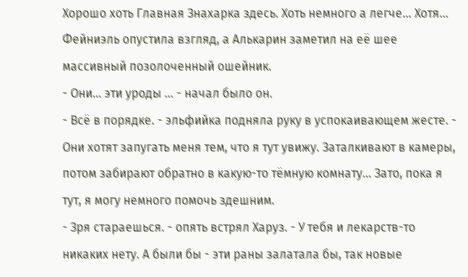Хорошо хоть Главная Знахарка здесь. Хоть немного а легче... Хотя...
Фейниэль опустила взгляд, а Алькарин заметил на её шее массивный позолоченный ошейник.
- Они... эти уроды ... - начал было он.
- Всё в порядке. - эльфийка подняла руку в успокаивающем жесте. - Они хотят запугать меня тем, что я тут увижу. Заталкивают в камеры, потом забирают обратно в какую-то тёмную комнату... Зато, пока я тут, я могу немного помочь здешним.
- Зря стараешься. - опять встрял Харуз. - У тебя и лекарств-то никаких нету. А были бы - эти раны залатала бы, так новые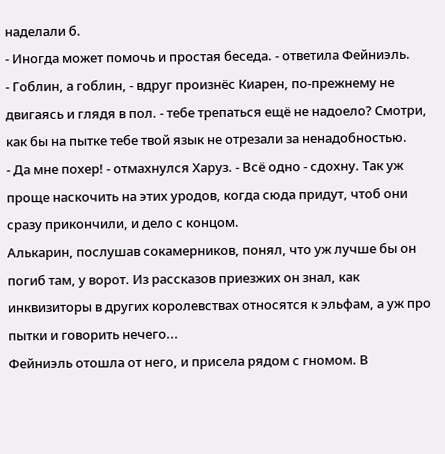наделали б.
- Иногда может помочь и простая беседа. - ответила Фейниэль.
- Гоблин, а гоблин, - вдруг произнёс Киарен, по-прежнему не двигаясь и глядя в пол. - тебе трепаться ещё не надоело? Смотри, как бы на пытке тебе твой язык не отрезали за ненадобностью.
- Да мне похер! - отмахнулся Харуз. - Всё одно - сдохну. Так уж проще наскочить на этих уродов, когда сюда придут, чтоб они сразу прикончили, и дело с концом.
Алькарин, послушав сокамерников, понял, что уж лучше бы он погиб там, у ворот. Из рассказов приезжих он знал, как инквизиторы в других королевствах относятся к эльфам, а уж про пытки и говорить нечего...
Фейниэль отошла от него, и присела рядом с гномом. В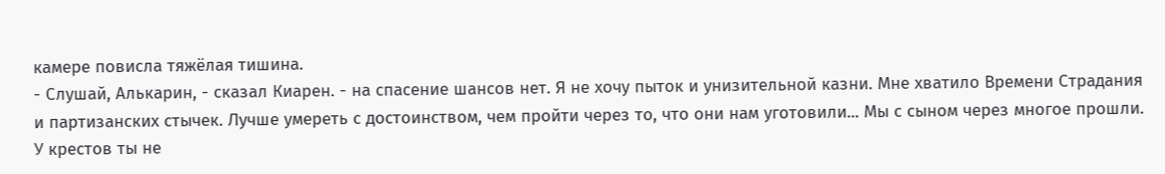камере повисла тяжёлая тишина.
- Слушай, Алькарин, - сказал Киарен. - на спасение шансов нет. Я не хочу пыток и унизительной казни. Мне хватило Времени Страдания и партизанских стычек. Лучше умереть с достоинством, чем пройти через то, что они нам уготовили... Мы с сыном через многое прошли. У крестов ты не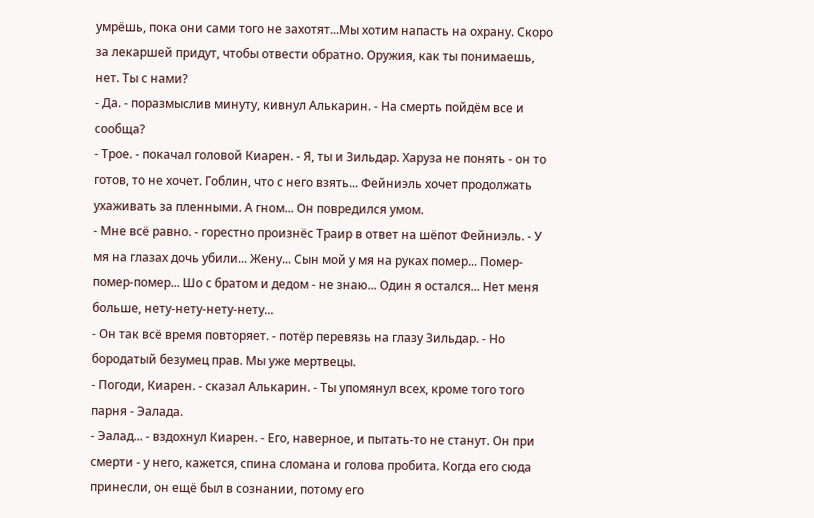умрёшь, пока они сами того не захотят...Мы хотим напасть на охрану. Скоро за лекаршей придут, чтобы отвести обратно. Оружия, как ты понимаешь, нет. Ты с нами?
- Да. - поразмыслив минуту, кивнул Алькарин. - На смерть пойдём все и сообща?
- Трое. - покачал головой Киарен. - Я, ты и Зильдар. Харуза не понять - он то готов, то не хочет. Гоблин, что с него взять... Фейниэль хочет продолжать ухаживать за пленными. А гном... Он повредился умом.
- Мне всё равно. - горестно произнёс Траир в ответ на шёпот Фейниэль. - У мя на глазах дочь убили... Жену... Сын мой у мя на руках помер... Помер-помер-помер... Шо с братом и дедом - не знаю... Один я остался... Нет меня больше, нету-нету-нету-нету...
- Он так всё время повторяет. - потёр перевязь на глазу Зильдар. - Но бородатый безумец прав. Мы уже мертвецы.
- Погоди, Киарен. - сказал Алькарин. - Ты упомянул всех, кроме того того парня - Эалада.
- Эалад... - вздохнул Киарен. - Его, наверное, и пытать-то не станут. Он при смерти - у него, кажется, спина сломана и голова пробита. Когда его сюда принесли, он ещё был в сознании, потому его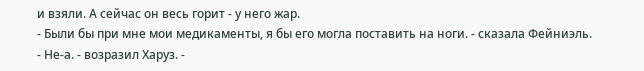и взяли. А сейчас он весь горит - у него жар.
- Были бы при мне мои медикаменты, я бы его могла поставить на ноги. - сказала Фейниэль.
- Не-а. - возразил Харуз. -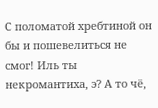С поломатой хребтиной он бы и пошевелиться не смог! Иль ты некромантиха, э? А то чё,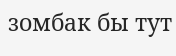зомбак бы тут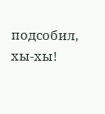подсобил, хы-хы!